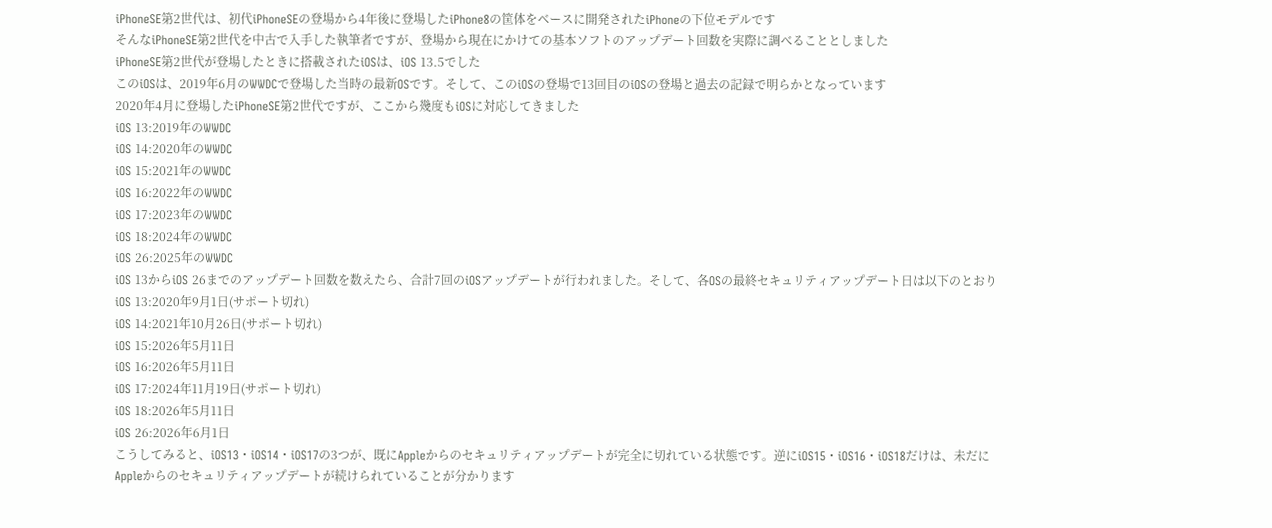iPhoneSE第2世代は、初代iPhoneSEの登場から4年後に登場したiPhone8の筐体をベースに開発されたiPhoneの下位モデルです
そんなiPhoneSE第2世代を中古で入手した執筆者ですが、登場から現在にかけての基本ソフトのアップデート回数を実際に調べることとしました
iPhoneSE第2世代が登場したときに搭載されたiOSは、iOS 13.5でした
このiOSは、2019年6月のWWDCで登場した当時の最新OSです。そして、このiOSの登場で13回目のiOSの登場と過去の記録で明らかとなっています
2020年4月に登場したiPhoneSE第2世代ですが、ここから幾度もiOSに対応してきました
iOS 13:2019年のWWDC
iOS 14:2020年のWWDC
iOS 15:2021年のWWDC
iOS 16:2022年のWWDC
iOS 17:2023年のWWDC
iOS 18:2024年のWWDC
iOS 26:2025年のWWDC
iOS 13からiOS 26までのアップデート回数を数えたら、合計7回のiOSアップデートが行われました。そして、各OSの最終セキュリティアップデート日は以下のとおり
iOS 13:2020年9月1日(サポート切れ)
iOS 14:2021年10月26日(サポート切れ)
iOS 15:2026年5月11日
iOS 16:2026年5月11日
iOS 17:2024年11月19日(サポート切れ)
iOS 18:2026年5月11日
iOS 26:2026年6月1日
こうしてみると、iOS13・iOS14・iOS17の3つが、既にAppleからのセキュリティアップデートが完全に切れている状態です。逆にiOS15・iOS16・iOS18だけは、未だにAppleからのセキュリティアップデートが続けられていることが分かります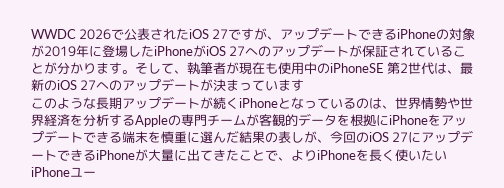WWDC 2026で公表されたiOS 27ですが、アップデートできるiPhoneの対象が2019年に登場したiPhoneがiOS 27へのアップデートが保証されていることが分かります。そして、執筆者が現在も使用中のiPhoneSE 第2世代は、最新のiOS 27へのアップデートが決まっています
このような長期アップデートが続くiPhoneとなっているのは、世界情勢や世界経済を分析するAppleの専門チームが客観的データを根拠にiPhoneをアップデートできる端末を慎重に選んだ結果の表しが、今回のiOS 27にアップデートできるiPhoneが大量に出てきたことで、よりiPhoneを長く使いたいiPhoneユー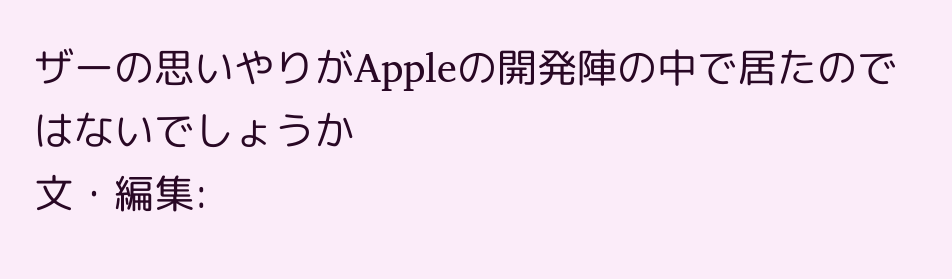ザーの思いやりがAppleの開発陣の中で居たのではないでしょうか
文・編集: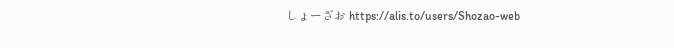しょーざお https://alis.to/users/Shozao-web